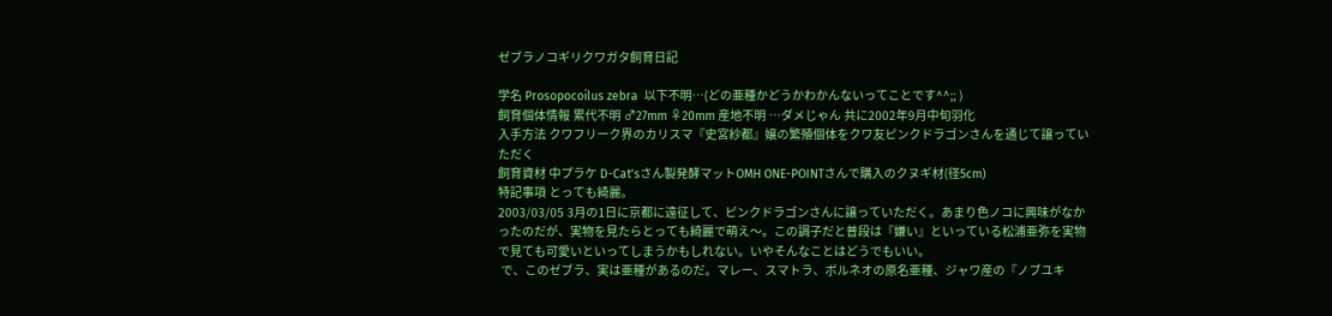ゼブラノコギリクワガタ飼育日記

学名 Prosopocoilus zebra  以下不明…(どの亜種かどうかわかんないってことです^^;; )
飼育個体情報 累代不明 ♂27mm ♀20mm 産地不明 …ダメじゃん 共に2002年9月中旬羽化
入手方法 クワフリーク界のカリスマ『史宮紗都』嬢の繁殖個体をクワ友ピンクドラゴンさんを通じて譲っていただく
飼育資材 中プラケ D-Cat'sさん製発酵マットOMH ONE-POINTさんで購入のクヌギ材(径5cm)
特記事項 とっても綺麗。
2003/03/05 3月の1日に京都に遠征して、ピンクドラゴンさんに譲っていただく。あまり色ノコに興味がなかったのだが、実物を見たらとっても綺麗で萌え〜。この調子だと普段は『嫌い』といっている松浦亜弥を実物で見ても可愛いといってしまうかもしれない。いやそんなことはどうでもいい。
 で、このゼブラ、実は亜種があるのだ。マレー、スマトラ、ボルネオの原名亜種、ジャワ産の『ノブユキ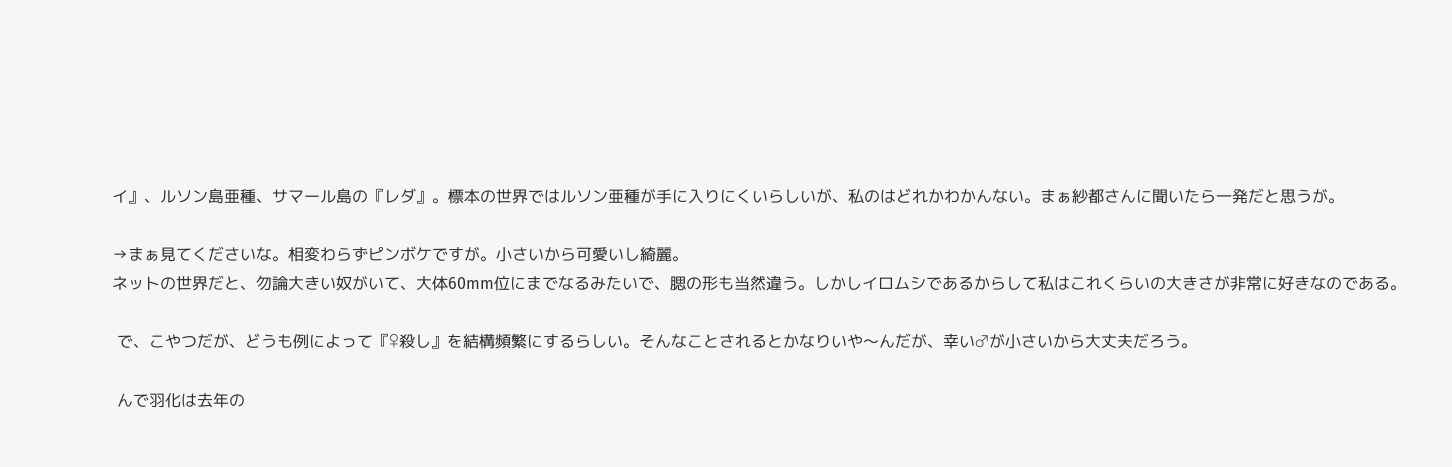イ』、ルソン島亜種、サマール島の『レダ』。標本の世界ではルソン亜種が手に入りにくいらしいが、私のはどれかわかんない。まぁ紗都さんに聞いたら一発だと思うが。

→まぁ見てくださいな。相変わらずピンボケですが。小さいから可愛いし綺麗。
ネットの世界だと、勿論大きい奴がいて、大体60mm位にまでなるみたいで、腮の形も当然違う。しかしイロムシであるからして私はこれくらいの大きさが非常に好きなのである。

 で、こやつだが、どうも例によって『♀殺し』を結構頻繁にするらしい。そんなことされるとかなりいや〜んだが、幸い♂が小さいから大丈夫だろう。

 んで羽化は去年の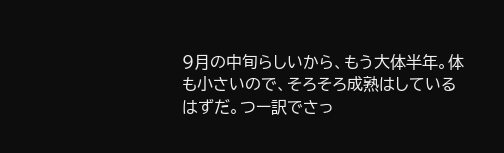9月の中旬らしいから、もう大体半年。体も小さいので、そろそろ成熟はしているはずだ。つー訳でさっ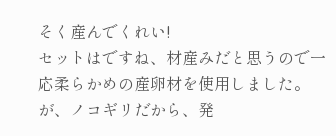そく産んでくれい!
セットはですね、材産みだと思うので一応柔らかめの産卵材を使用しました。が、ノコギリだから、発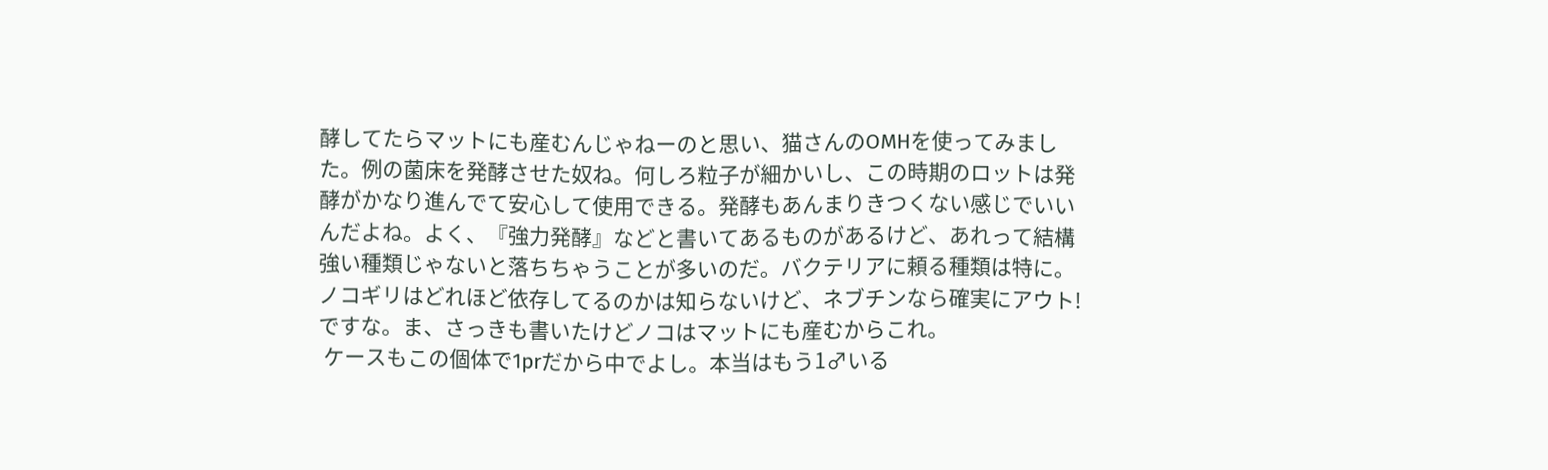酵してたらマットにも産むんじゃねーのと思い、猫さんのOMHを使ってみました。例の菌床を発酵させた奴ね。何しろ粒子が細かいし、この時期のロットは発酵がかなり進んでて安心して使用できる。発酵もあんまりきつくない感じでいいんだよね。よく、『強力発酵』などと書いてあるものがあるけど、あれって結構強い種類じゃないと落ちちゃうことが多いのだ。バクテリアに頼る種類は特に。ノコギリはどれほど依存してるのかは知らないけど、ネブチンなら確実にアウト!ですな。ま、さっきも書いたけどノコはマットにも産むからこれ。
 ケースもこの個体で1prだから中でよし。本当はもう1♂いる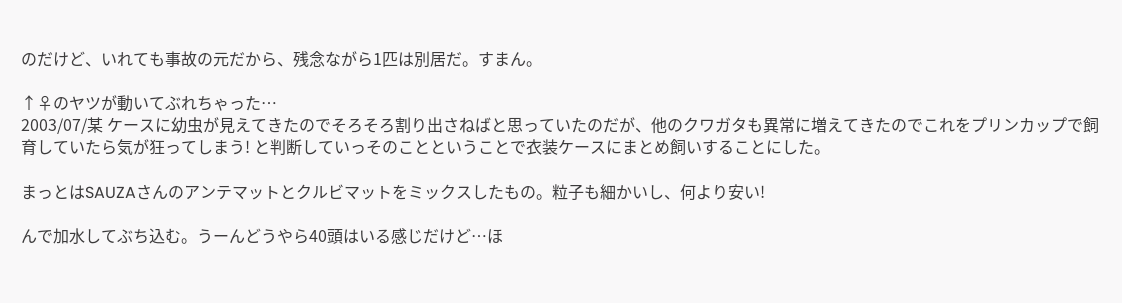のだけど、いれても事故の元だから、残念ながら1匹は別居だ。すまん。

↑♀のヤツが動いてぶれちゃった…
2003/07/某 ケースに幼虫が見えてきたのでそろそろ割り出さねばと思っていたのだが、他のクワガタも異常に増えてきたのでこれをプリンカップで飼育していたら気が狂ってしまう! と判断していっそのことということで衣装ケースにまとめ飼いすることにした。

まっとはSAUZAさんのアンテマットとクルビマットをミックスしたもの。粒子も細かいし、何より安い!

んで加水してぶち込む。うーんどうやら40頭はいる感じだけど…ほ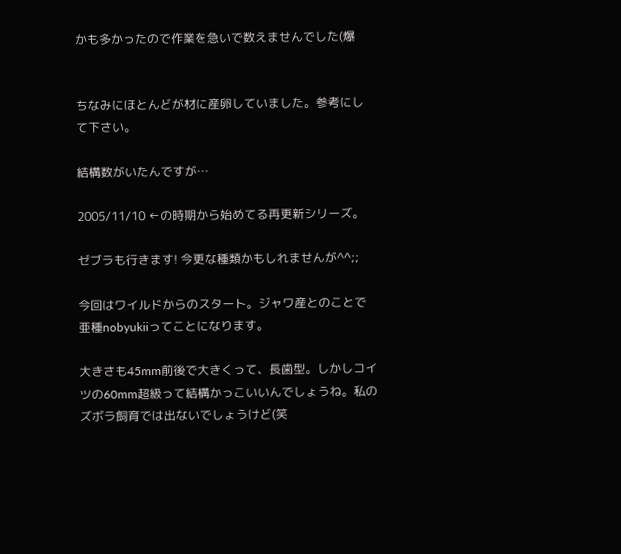かも多かったので作業を急いで数えませんでした(爆


ちなみにほとんどが材に産卵していました。参考にして下さい。

結構数がいたんですが…

2005/11/10 ←の時期から始めてる再更新シリーズ。

ゼブラも行きます! 今更な種類かもしれませんが^^;;

今回はワイルドからのスタート。ジャワ産とのことで亜種nobyukiiってことになります。

大きさも45mm前後で大きくって、長歯型。しかしコイツの60mm超級って結構かっこいいんでしょうね。私のズボラ飼育では出ないでしょうけど(笑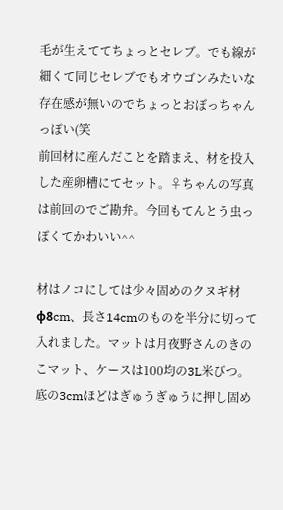毛が生えててちょっとセレブ。でも線が細くて同じセレブでもオウゴンみたいな存在感が無いのでちょっとおぼっちゃんっぽい(笑
前回材に産んだことを踏まえ、材を投入した産卵槽にてセット。♀ちゃんの写真は前回のでご勘弁。今回もてんとう虫っぽくてかわいい^^

材はノコにしては少々固めのクヌギ材φ8cm、長さ14cmのものを半分に切って入れました。マットは月夜野さんのきのこマット、ケースは100均の3L米びつ。底の3cmほどはぎゅうぎゅうに押し固め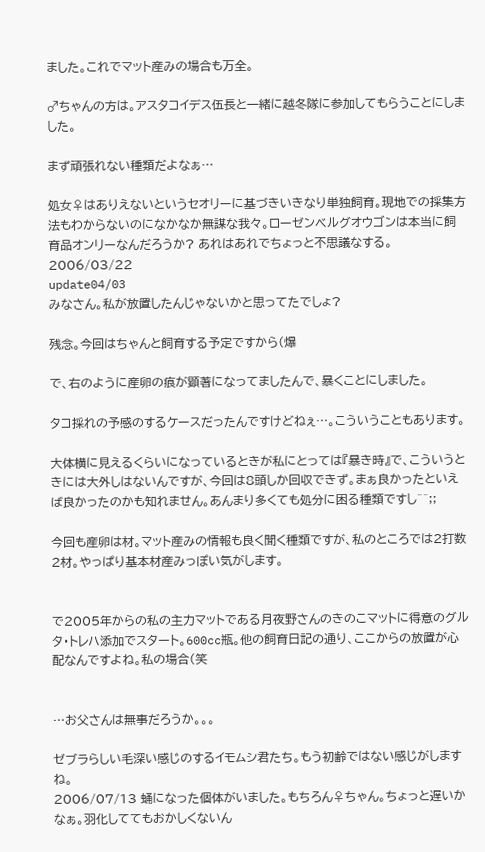ました。これでマット産みの場合も万全。

♂ちゃんの方は。アスタコイデス伍長と一緒に越冬隊に参加してもらうことにしました。

まず頑張れない種類だよなぁ…

処女♀はありえないというセオリーに基づきいきなり単独飼育。現地での採集方法もわからないのになかなか無謀な我々。ローゼンベルグオウゴンは本当に飼育品オンリーなんだろうか? あれはあれでちょっと不思議なする。
2006/03/22
update04/03
みなさん。私が放置したんじゃないかと思ってたでしょ?

残念。今回はちゃんと飼育する予定ですから(爆

で、右のように産卵の痕が顕著になってましたんで、暴くことにしました。

タコ採れの予感のするケースだったんですけどねぇ…。こういうこともあります。

大体横に見えるくらいになっているときが私にとっては『暴き時』で、こういうときには大外しはないんですが、今回は8頭しか回収できず。まぁ良かったといえば良かったのかも知れません。あんまり多くても処分に困る種類ですし^^;;

今回も産卵は材。マット産みの情報も良く聞く種類ですが、私のところでは2打数2材。やっぱり基本材産みっぽい気がします。


で2005年からの私の主力マットである月夜野さんのきのこマットに得意のグルタ・トレハ添加でスタート。600cc瓶。他の飼育日記の通り、ここからの放置が心配なんですよね。私の場合(笑


…お父さんは無事だろうか。。。

ゼブラらしい毛深い感じのするイモムシ君たち。もう初齢ではない感じがしますね。
2006/07/13 蛹になった個体がいました。もちろん♀ちゃん。ちょっと遅いかなぁ。羽化しててもおかしくないん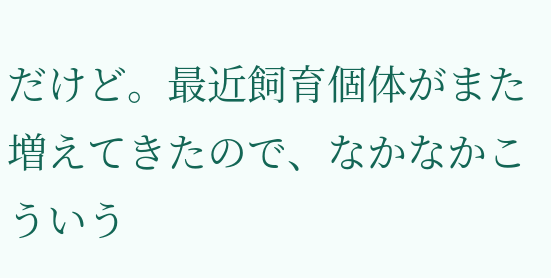だけど。最近飼育個体がまた増えてきたので、なかなかこういう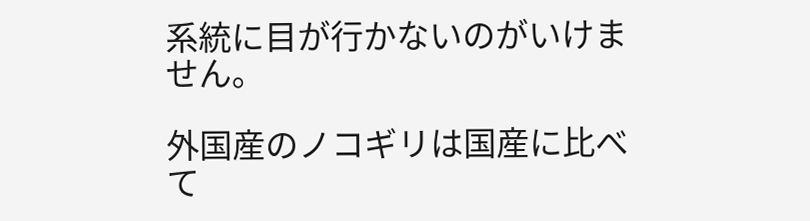系統に目が行かないのがいけません。

外国産のノコギリは国産に比べて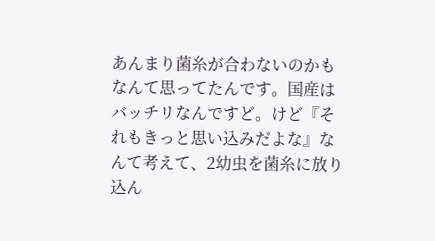あんまり菌糸が合わないのかもなんて思ってたんです。国産はバッチリなんですど。けど『それもきっと思い込みだよな』なんて考えて、2幼虫を菌糸に放り込ん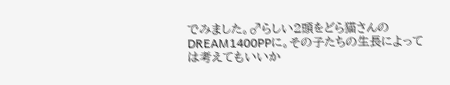でみました。♂らしい2頭をどら猫さんのDREAM1400PPに。その子たちの生長によっては考えてもいいか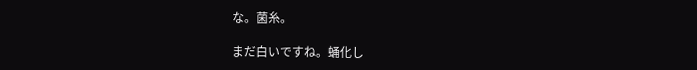な。菌糸。

まだ白いですね。蛹化し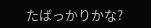たばっかりかな?